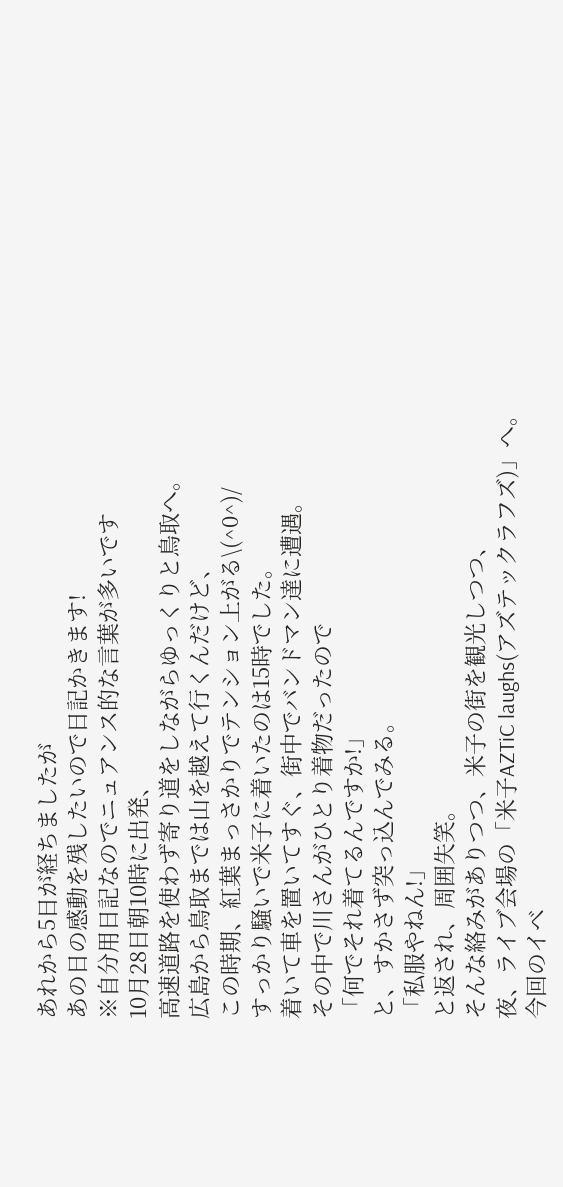あれから5日が経ちましたが
あの日の感動を残したいので日記かきます!
※自分用日記なのでニュアンス的な言葉が多いです
10月28日朝10時に出発、
高速道路を使わず寄り道をしながらゆっくりと鳥取へ。
広島から鳥取までは山を越えて行くんだけど、
この時期、紅葉まっさかりでテンション上がる\(^0^)/
すっかり騒いで米子に着いたのは15時でした。
着いて車を置いてすぐ、街中でバンドマン達に遭遇。
その中で川さんがひとり着物だったので
「何でそれ着てるんですか!」
と、すかさず突っ込んでみる。
「私服やねん!」
と返され、周囲失笑。
そんな絡みがありつつ、米子の街を観光しつつ、
夜、ライブ会場の「米子AZTiC laughs(アズテックラフズ)」へ。
今回のイベ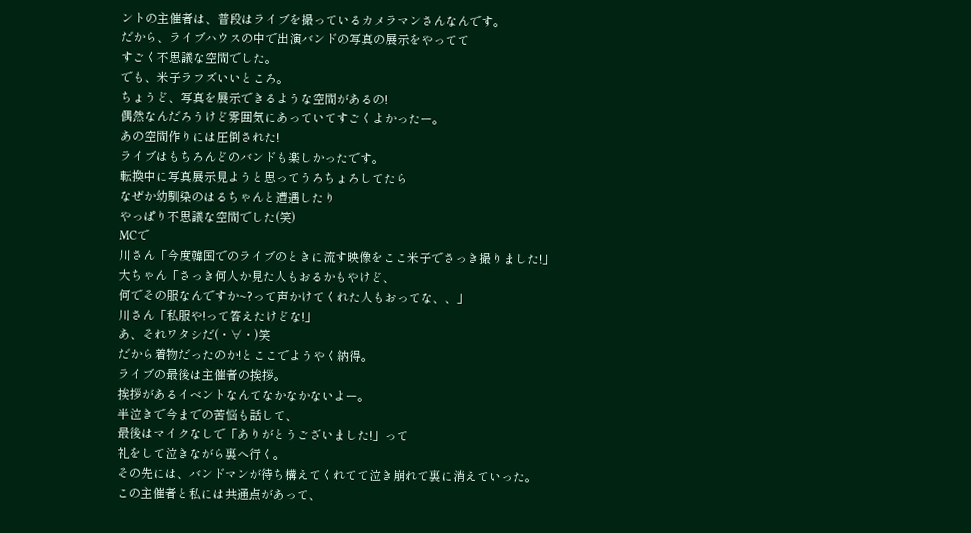ントの主催者は、普段はライブを撮っているカメラマンさんなんです。
だから、ライブハウスの中で出演バンドの写真の展示をやってて
すごく不思議な空間でした。
でも、米子ラフズいいところ。
ちょうど、写真を展示できるような空間があるの!
偶然なんだろうけど雰囲気にあっていてすごくよかったー。
あの空間作りには圧倒された!
ライブはもちろんどのバンドも楽しかったです。
転換中に写真展示見ようと思ってうろちょろしてたら
なぜか幼馴染のはるちゃんと遭遇したり
やっぱり不思議な空間でした(笑)
MCで
川さん「今度韓国でのライブのときに流す映像をここ米子でさっき撮りました!」
大ちゃん「さっき何人か見た人もおるかもやけど、
何でその服なんですか~?って声かけてくれた人もおってな、、」
川さん「私服や!って答えたけどな!」
あ、それワタシだ(・∀・)笑
だから着物だったのか!とここでようやく納得。
ライブの最後は主催者の挨拶。
挨拶があるイベントなんてなかなかないよー。
半泣きで今までの苦悩も話して、
最後はマイクなしで「ありがとうございました!」って
礼をして泣きながら裏へ行く。
その先には、バンドマンが待ち構えてくれてて泣き崩れて裏に消えていった。
この主催者と私には共通点があって、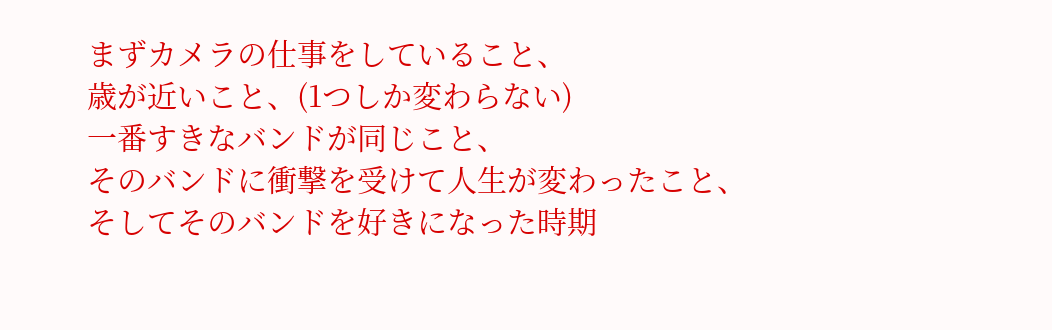まずカメラの仕事をしていること、
歳が近いこと、(1つしか変わらない)
一番すきなバンドが同じこと、
そのバンドに衝撃を受けて人生が変わったこと、
そしてそのバンドを好きになった時期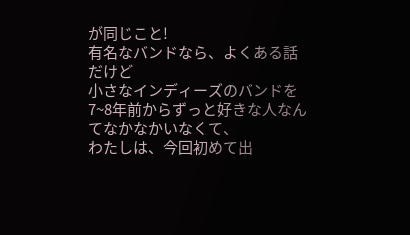が同じこと!
有名なバンドなら、よくある話だけど
小さなインディーズのバンドを7~8年前からずっと好きな人なんてなかなかいなくて、
わたしは、今回初めて出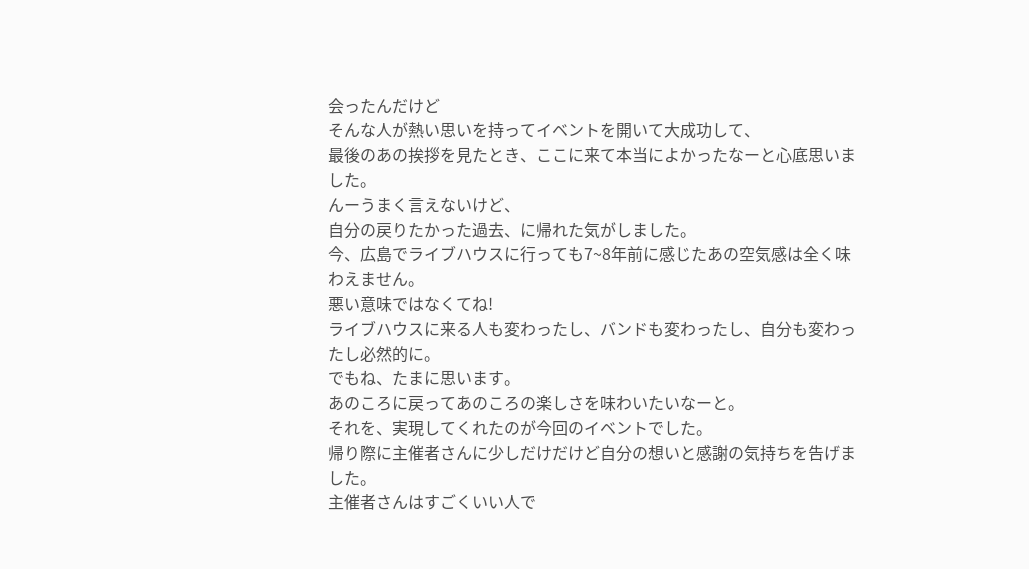会ったんだけど
そんな人が熱い思いを持ってイベントを開いて大成功して、
最後のあの挨拶を見たとき、ここに来て本当によかったなーと心底思いました。
んーうまく言えないけど、
自分の戻りたかった過去、に帰れた気がしました。
今、広島でライブハウスに行っても7~8年前に感じたあの空気感は全く味わえません。
悪い意味ではなくてね!
ライブハウスに来る人も変わったし、バンドも変わったし、自分も変わったし必然的に。
でもね、たまに思います。
あのころに戻ってあのころの楽しさを味わいたいなーと。
それを、実現してくれたのが今回のイベントでした。
帰り際に主催者さんに少しだけだけど自分の想いと感謝の気持ちを告げました。
主催者さんはすごくいい人で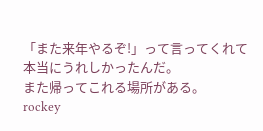「また来年やるぞ!」って言ってくれて本当にうれしかったんだ。
また帰ってこれる場所がある。
rockey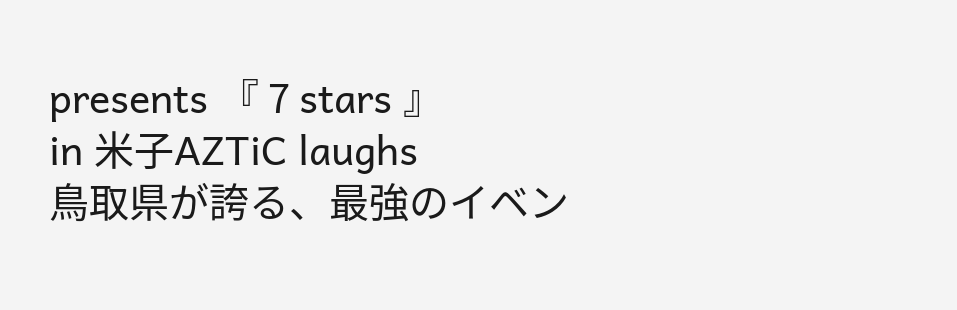presents 『 7 stars 』
in 米子AZTiC laughs
鳥取県が誇る、最強のイベン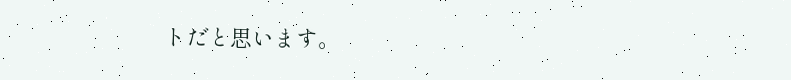トだと思います。